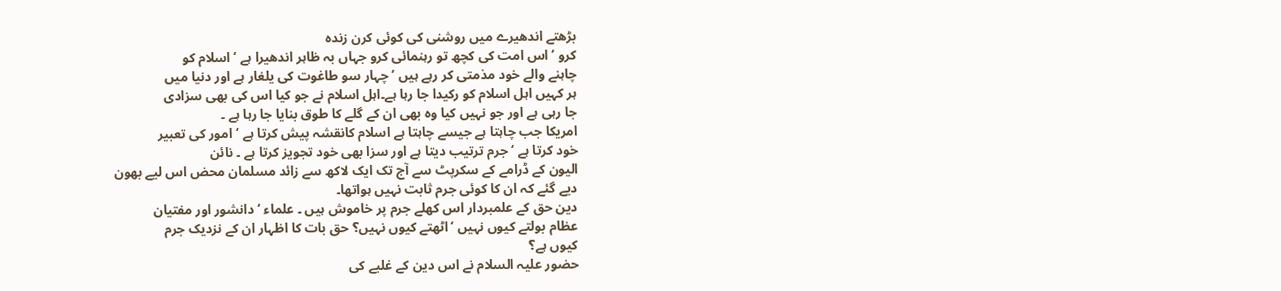بڑھتے اندھیرے میں روشنی کی کوئی کرن زندہ
کرو ‘ اس امت کی کچھ تو رہنمائی کرو جہاں بہ ظاہر اندھیرا ہے ‘ اسلام کو
چاہنے والے خود مذمتی کر رہے ہیں ‘ چہار سو طاغوت کی یلغار ہے اور دنیا میں
ہر کہیں اہل اسلام کو رکیدا جا رہا ہے۔اہل اسلام نے جو کیا اس کی بھی سزادی
جا رہی ہے اور جو نہیں کیا وہ بھی ان کے گلے کا طوق بنایا جا رہا ہے ۔
امریکا جب چاہتا ہے جیسے چاہتا ہے اسلام کانقشہ پیش کرتا ہے ‘امور کی تعبیر
خود کرتا ہے ‘ جرم ترتیب دیتا ہے اور سزا بھی خود تجویز کرتا ہے ۔ نائن
الیون کے ڈرامے کے سکرپٹ سے آج تک ایک لاکھ سے زائد مسلمان محض اس لیے بھون
دیے گئے کہ ان کا کوئی جرم ثابت نہیں ہواتھا۔
دین حق کے علمبردار اس کھلے جرم پر خاموش ہیں ۔ علماء ‘ دانشور اور مفتیان
عظام بولتے کیوں نہیں ‘اٹھتے کیوں نہیں؟ حق بات کا اظہار ان کے نزدیک جرم
کیوں ہے؟
حضور علیہ السلام نے اس دین کے غلبے کی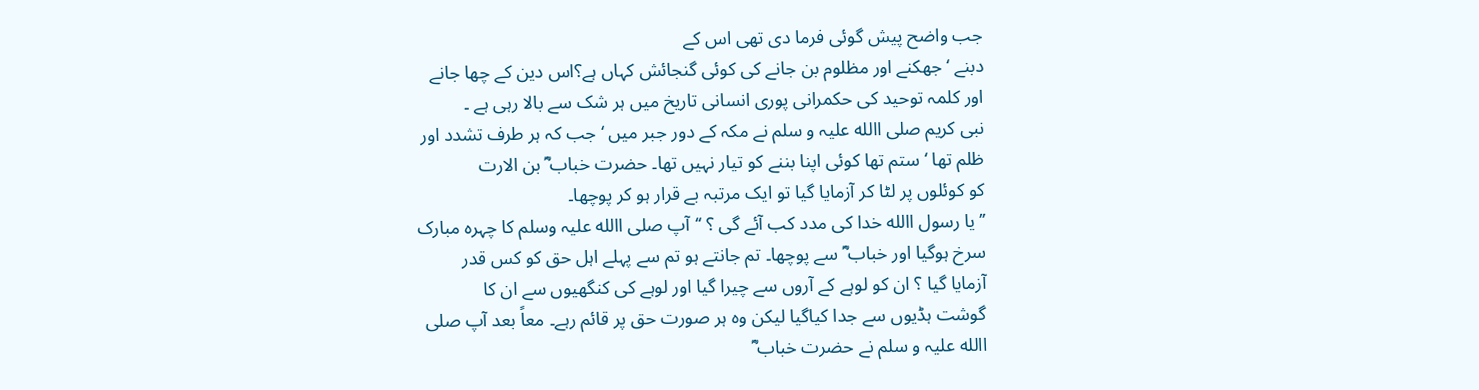جب واضح پیش گوئی فرما دی تھی اس کے
دبنے ‘ جھکنے اور مظلوم بن جانے کی کوئی گنجائش کہاں ہے؟اس دین کے چھا جانے
اور کلمہ توحید کی حکمرانی پوری انسانی تاریخ میں ہر شک سے بالا رہی ہے ۔
نبی کریم صلی االله علیہ و سلم نے مکہ کے دور جبر میں ‘ جب کہ ہر طرف تشدد اور
ظلم تھا ‘ ستم تھا کوئی اپنا بننے کو تیار نہیں تھا۔ حضرت خباب ؓ بن الارت
کو کوئلوں پر لٹا کر آزمایا گیا تو ایک مرتبہ بے قرار ہو کر پوچھا۔
’’ یا رسول االله خدا کی مدد کب آئے گی ؟ ‘‘آپ صلی االله علیہ وسلم کا چہرہ مبارک
سرخ ہوگیا اور خباب ؓ سے پوچھا۔ تم جانتے ہو تم سے پہلے اہل حق کو کس قدر
آزمایا گیا ؟ ان کو لوہے کے آروں سے چیرا گیا اور لوہے کی کنگھیوں سے ان کا
گوشت ہڈیوں سے جدا کیاگیا لیکن وہ ہر صورت حق پر قائم رہے۔ معاً بعد آپ صلی
االله علیہ و سلم نے حضرت خباب ؓ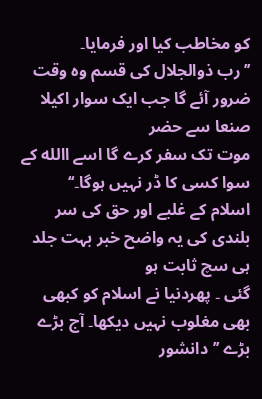کو مخاطب کیا اور فرمایا۔
’’ رب ذوالجلال کی قسم وہ وقت ضرور آئے گا جب ایک سوار اکیلا صنعا سے حضر
موت تک سفر کرے گا اسے االله کے سوا کسی کا ڈر نہیں ہوگا۔‘‘
اسلام کے غلبے اور حق کی سر بلندی کی یہ واضح خبر بہت جلد ہی سچ ثابت ہو
گئی ۔ پھردنیا نے اسلام کو کبھی بھی مغلوب نہیں دیکھا۔ آج بڑے بڑے ’’دانشور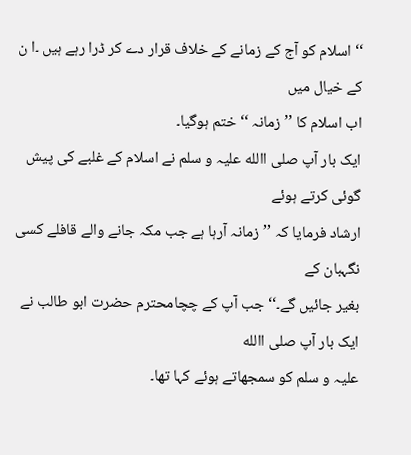‘‘ اسلام کو آج کے زمانے کے خلاف قرار دے کر ڈرا رہے ہیں ۔ا ن کے خیال میں
اب اسلام کا ’’ زمانہ ‘‘ ختم ہوگیا۔
ایک بار آپ صلی االله علیہ و سلم نے اسلام کے غلبے کی پیش گوئی کرتے ہوئے
ارشاد فرمایا کہ ’’ زمانہ آرہا ہے جب مکہ جانے والے قافلے کسی نگہبان کے
بغیر جائیں گے۔‘‘ جب آپ کے چچامحترم حضرت ابو طالب نے ایک بار آپ صلی االله
علیہ و سلم کو سمجھاتے ہوئے کہا تھا۔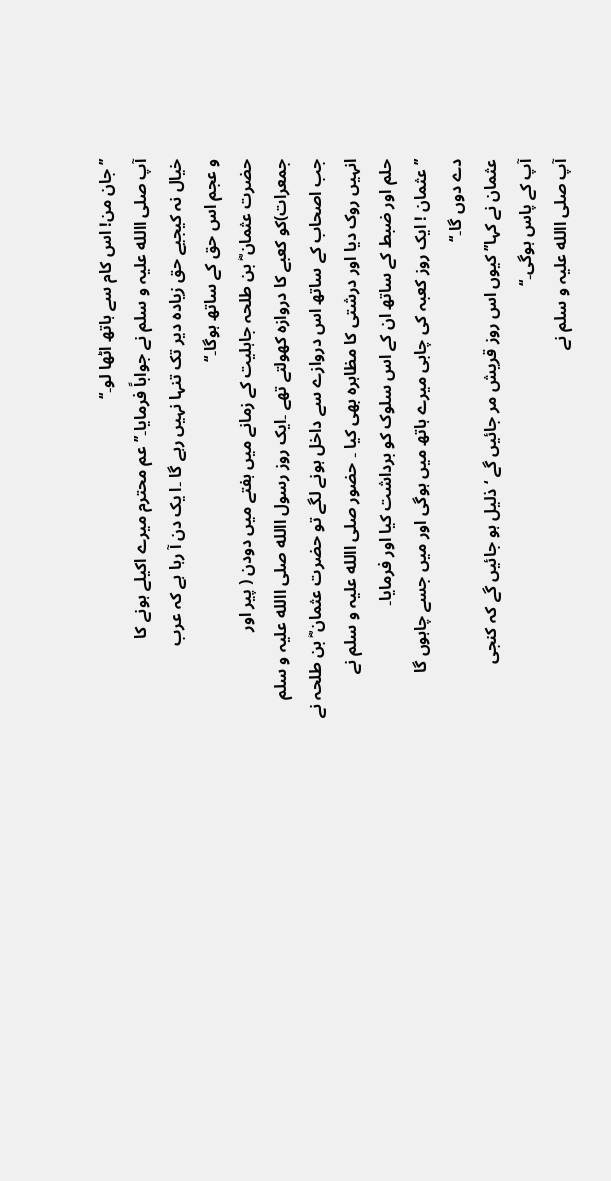’’ جان من! اس کام سے ہاتھ اٹھا لو۔‘‘
آپ صلی االله علیہ و سلم نے جواباً فرمایا۔’’ عم محترم میرے اکیلے ہونے کا
خیال نہ کیجیے حق زیادہ دیر تک تنہا نہیں رہے گا ۔ا یک دن آ رہا ہے کہ عرب
و عجم اس حق کے ساتھ ہوگا۔‘‘
حضرت عثمان ؓ بن طلحہ جاہلیت کے زمانے میں ہفتے میں دودن ( پیر اور
جمعرات)کو کعبے کا دروازہ کھولتے تھے ۔ایک روز رسول االله صلی االله علیہ و سلم
جب اصحاب کے ساتھ اس دروازے سے داخل ہونے لگے تو حضرت عثمان ؓ بن طلحہ نے
انہیں روک دیا اور درشتی کا مظاہرہ بھی کیا ۔ حضور صلی االله علیہ و سلم نے
حلم اور ضبط کے ساتھ ان کے اس سلوک کو برداشت کیا اور فرمایا۔
’’ عثمان ! ایک روز کعبہ کی چابی میرے ہاتھ میں ہوگی اور میں جسے چاہوں گا
دے دوں گا۔‘‘
عثمان نے کہا’’ کیوں اس روز قریش مر جائیں گے ‘ ذلیل ہو جائیں گے کہ کنجی
آپ کے پاس ہوگی۔‘‘
آپ صلی االله علیہ و سلم نے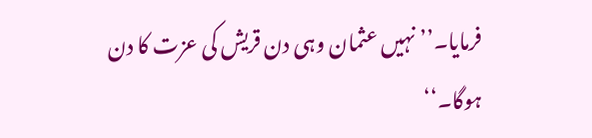فرمایا۔’’ نہیں عثمان وہی دن قریش کی عزت کا دن
ہوگا۔‘‘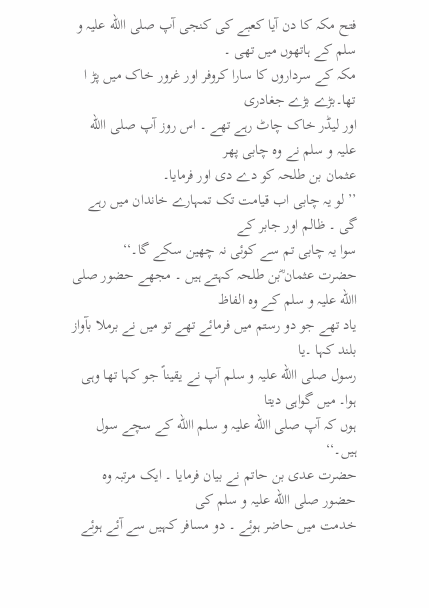فتح مکہ کا دن آیا کعبے کی کنجی آپ صلی االله علیہ و سلم کے ہاتھوں میں تھی ۔
مکہ کے سرداروں کا سارا کروفر اور غرور خاک میں پڑ ا تھا۔بڑے بڑے جغادری
اور لیڈر خاک چاٹ رہے تھے ۔ اس روز آپ صلی االله علیہ و سلم نے وہ چابی پھر
عثمان بن طلحہ کو دے دی اور فرمایا۔
’’ لو یہ چابی اب قیامت تک تمہارے خاندان میں رہے گی ۔ ظالم اور جابر کے
سوا یہ چابی تم سے کوئی نہ چھین سکے گا۔‘‘
حضرت عثمان ؓبن طلحہ کہتے ہیں ۔ مجھے حضور صلی االله علیہ و سلم کے وہ الفاظ
یاد تھے جو دو رستم میں فرمائے تھے تو میں نے برملا بآواز بلند کہا ۔یا
رسول صلی االله علیہ و سلم آپ نے یقیناً جو کہا تھا وہی ہوا۔ میں گواہی دیتا
ہوں کہ آپ صلی االله علیہ و سلم االله کے سچے سول ہیں۔‘‘
حضرت عدی بن حاتم نے بیان فرمایا ۔ ایک مرتبہ وہ حضور صلی االله علیہ و سلم کی
خدمت میں حاضر ہوئے ۔ دو مسافر کہیں سے آئے ہوئے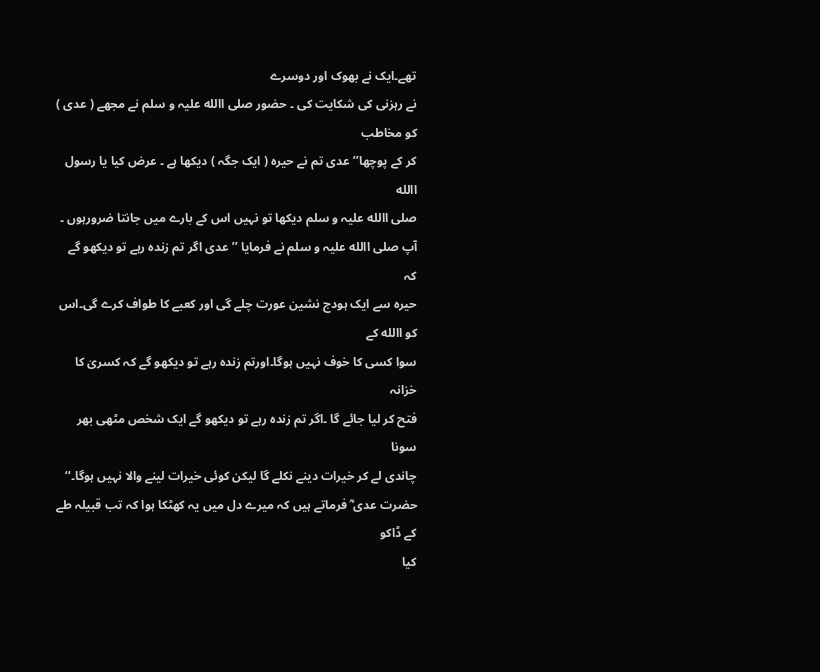تھے۔ایک نے بھوک اور دوسرے
نے رہزنی کی شکایت کی ۔ حضور صلی االله علیہ و سلم نے مجھے ( عدی ) کو مخاطب
کر کے پوچھا’’ عدی تم نے حیرہ ( ایک جگہ ) دیکھا ہے ۔ عرض کیا یا رسول االله
صلی االله علیہ و سلم دیکھا تو نہیں اس کے بارے میں جانتا ضرورہوں ۔
آپ صلی االله علیہ و سلم نے فرمایا ’’ عدی اگر تم زندہ رہے تو دیکھو گے کہ
حیرہ سے ایک ہودج نشین عورت چلے گی اور کعبے کا طواف کرے گی۔اس کو االله کے
سوا کسی کا خوف نہیں ہوگا۔اورتم زندہ رہے تو دیکھو گے کہ کسریٰ کا خزانہ
فتح کر لیا جائے گا ۔اگر تم زندہ رہے تو دیکھو گے ایک شخص مٹھی بھر سونا
چاندی لے کر خیرات دینے نکلے گا لیکن کوئی خیرات لینے والا نہیں ہوگا۔‘‘
حضرت عدی ؓ فرماتے ہیں کہ میرے دل میں یہ کھٹکا ہوا کہ تب قبیلہ طے کے ڈاکو
کیا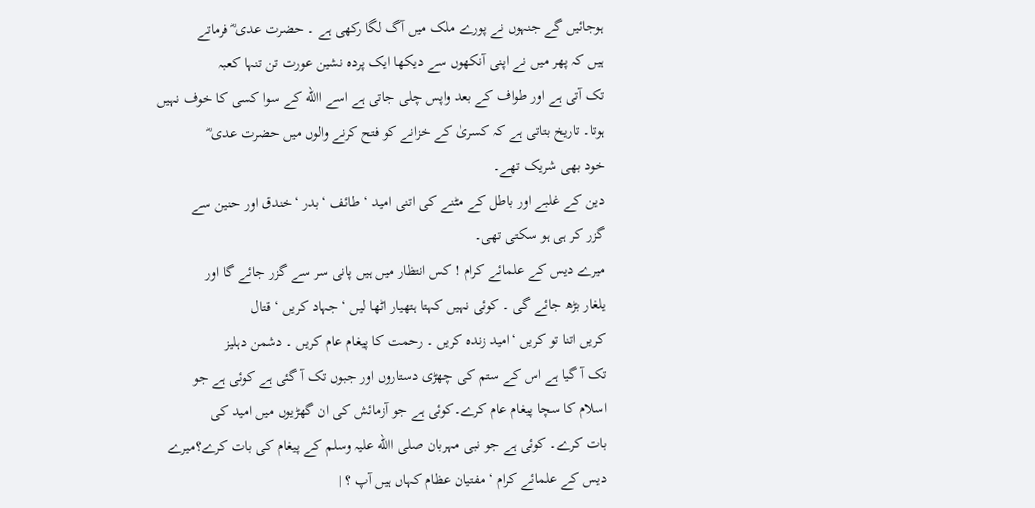ہوجائیں گے جنہوں نے پورے ملک میں آگ لگا رکھی ہے ۔ حضرت عدی ؓ فرماتے
ہیں کہ پھر میں نے اپنی آنکھوں سے دیکھا ایک پردہ نشین عورت تن تنہا کعبہ
تک آتی ہے اور طواف کے بعد واپس چلی جاتی ہے اسے االله کے سوا کسی کا خوف نہیں
ہوتا۔ تاریخ بتاتی ہے کہ کسریٰ کے خزانے کو فتح کرنے والوں میں حضرت عدی ؓ
خود بھی شریک تھے۔
دین کے غلبے اور باطل کے مٹنے کی اتنی امید ‘ طائف ‘بدر ‘خندق اور حنین سے
گزر کر ہی ہو سکتی تھی۔
میرے دیس کے علمائے کرام ! کس انتظار میں ہیں پانی سر سے گزر جائے گا اور
یلغار بڑھ جائے گی ۔ کوئی نہیں کہتا ہتھیار اٹھا لیں ‘ جہاد کریں ‘ قتال
کریں اتنا تو کریں ‘امید زندہ کریں ۔ رحمت کا پیغام عام کریں ۔ دشمن دہلیز
تک آ گیا ہے اس کے ستم کی چھڑی دستاروں اور جبوں تک آ گئی ہے کوئی ہے جو
اسلام کا سچا پیغام عام کرے۔کوئی ہے جو آزمائش کی ان گھڑیوں میں امید کی
بات کرے۔ کوئی ہے جو نبی مہربان صلی االله علیہ وسلم کے پیغام کی بات کرے؟میرے
دیس کے علمائے کرام ‘ مفتیان عظام کہاں ہیں آپ ؟ |